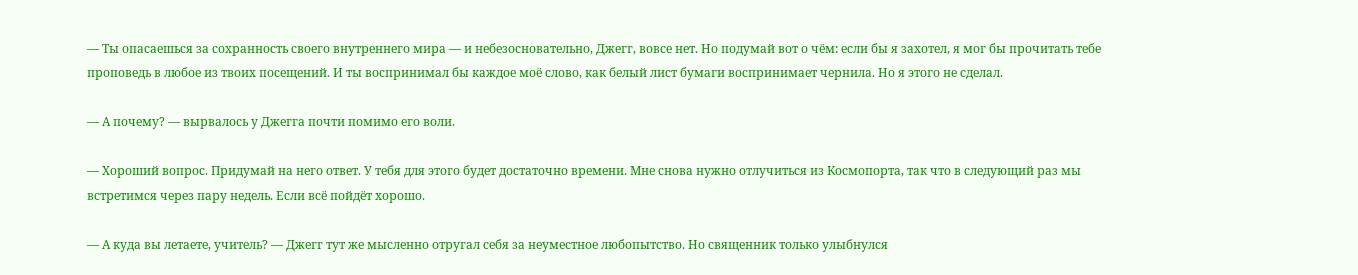— Ты опасаешься за сохранность своего внутреннего мира — и небезосновательно, Джегг, вовсе нет. Но подумай вот о чём: если бы я захотел, я мог бы прочитать тебе проповедь в любое из твоих посещений. И ты воспринимал бы каждое моё слово, как белый лист бумаги воспринимает чернила. Но я этого не сделал.

— А почему? — вырвалось у Джегга почти помимо его воли.

— Хороший вопрос. Придумай на него ответ. У тебя для этого будет достаточно времени. Мне снова нужно отлучиться из Космопорта, так что в следующий раз мы встретимся через пару недель. Если всё пойдёт хорошо.

— А куда вы летаете, учитель? — Джегг тут же мысленно отругал себя за неуместное любопытство. Но священник только улыбнулся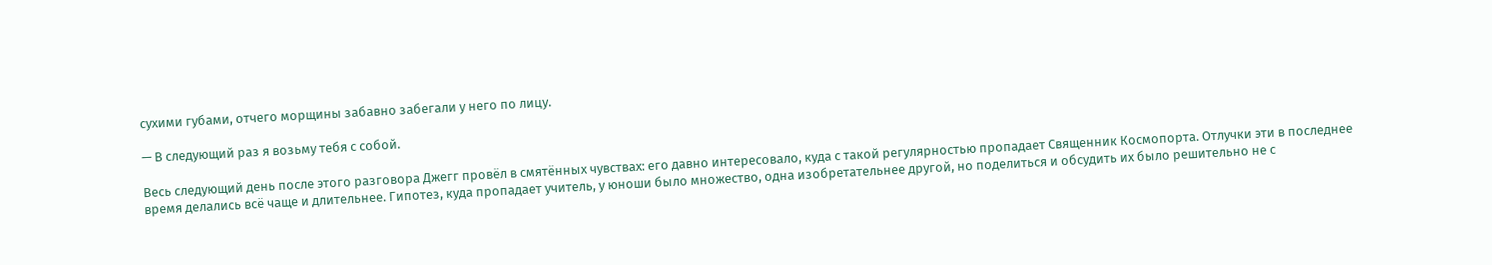сухими губами, отчего морщины забавно забегали у него по лицу.

— В следующий раз я возьму тебя с собой.

Весь следующий день после этого разговора Джегг провёл в смятённых чувствах: его давно интересовало, куда с такой регулярностью пропадает Священник Космопорта. Отлучки эти в последнее время делались всё чаще и длительнее. Гипотез, куда пропадает учитель, у юноши было множество, одна изобретательнее другой, но поделиться и обсудить их было решительно не с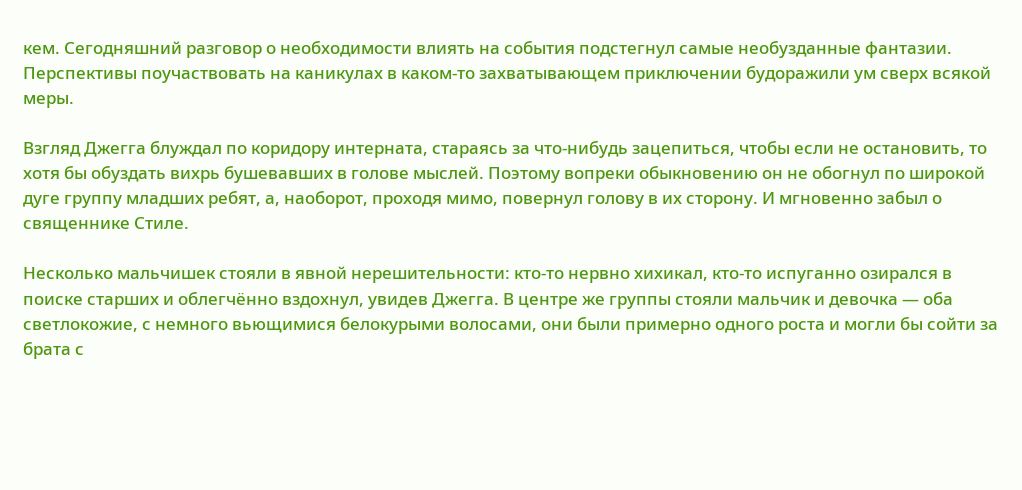кем. Сегодняшний разговор о необходимости влиять на события подстегнул самые необузданные фантазии. Перспективы поучаствовать на каникулах в каком-то захватывающем приключении будоражили ум сверх всякой меры.

Взгляд Джегга блуждал по коридору интерната, стараясь за что-нибудь зацепиться, чтобы если не остановить, то хотя бы обуздать вихрь бушевавших в голове мыслей. Поэтому вопреки обыкновению он не обогнул по широкой дуге группу младших ребят, а, наоборот, проходя мимо, повернул голову в их сторону. И мгновенно забыл о священнике Стиле.

Несколько мальчишек стояли в явной нерешительности: кто-то нервно хихикал, кто-то испуганно озирался в поиске старших и облегчённо вздохнул, увидев Джегга. В центре же группы стояли мальчик и девочка — оба светлокожие, с немного вьющимися белокурыми волосами, они были примерно одного роста и могли бы сойти за брата с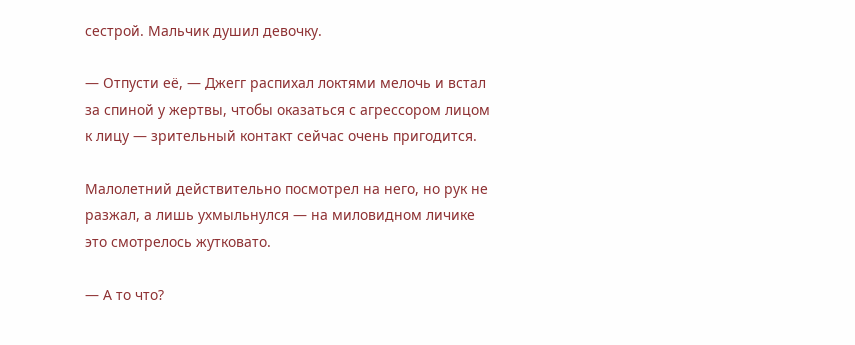сестрой. Мальчик душил девочку.

— Отпусти её, — Джегг распихал локтями мелочь и встал за спиной у жертвы, чтобы оказаться с агрессором лицом к лицу — зрительный контакт сейчас очень пригодится.

Малолетний действительно посмотрел на него, но рук не разжал, а лишь ухмыльнулся — на миловидном личике это смотрелось жутковато.

— А то что?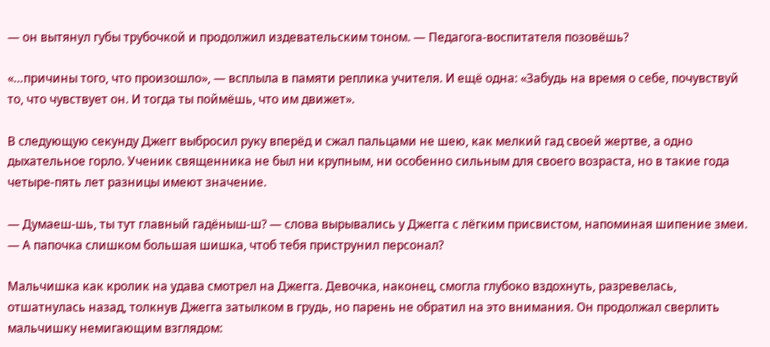— он вытянул губы трубочкой и продолжил издевательским тоном. — Педагога-воспитателя позовёшь?

«…причины того, что произошло», — всплыла в памяти реплика учителя. И ещё одна: «Забудь на время о себе, почувствуй то, что чувствует он. И тогда ты поймёшь, что им движет».

В следующую секунду Джегг выбросил руку вперёд и сжал пальцами не шею, как мелкий гад своей жертве, а одно дыхательное горло. Ученик священника не был ни крупным, ни особенно сильным для своего возраста, но в такие года четыре-пять лет разницы имеют значение.

— Думаеш-шь, ты тут главный гадёныш-ш? — слова вырывались у Джегга с лёгким присвистом, напоминая шипение змеи. — А папочка слишком большая шишка, чтоб тебя приструнил персонал?

Мальчишка как кролик на удава смотрел на Джегга. Девочка, наконец, смогла глубоко вздохнуть, разревелась, отшатнулась назад, толкнув Джегга затылком в грудь, но парень не обратил на это внимания. Он продолжал сверлить мальчишку немигающим взглядом: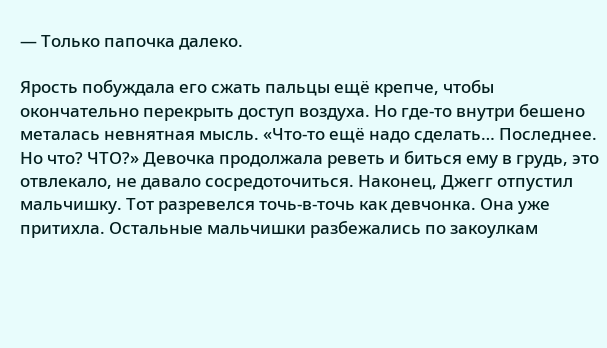— Только папочка далеко.

Ярость побуждала его сжать пальцы ещё крепче, чтобы окончательно перекрыть доступ воздуха. Но где-то внутри бешено металась невнятная мысль. «Что-то ещё надо сделать… Последнее. Но что? ЧТО?» Девочка продолжала реветь и биться ему в грудь, это отвлекало, не давало сосредоточиться. Наконец, Джегг отпустил мальчишку. Тот разревелся точь-в-точь как девчонка. Она уже притихла. Остальные мальчишки разбежались по закоулкам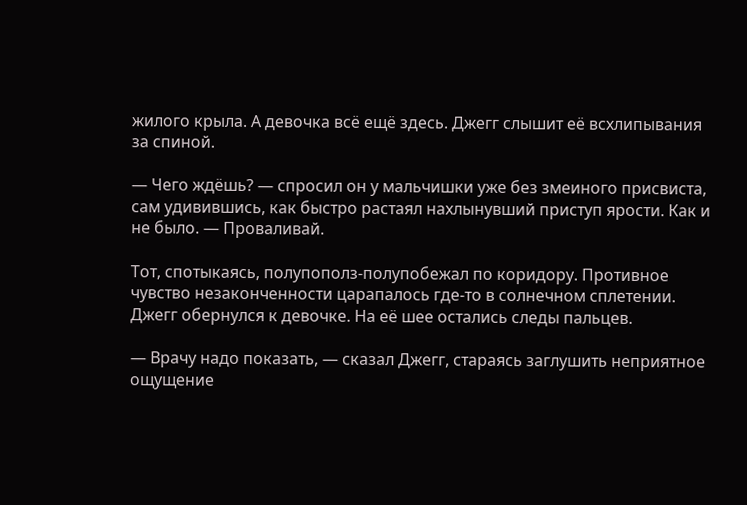жилого крыла. А девочка всё ещё здесь. Джегг слышит её всхлипывания за спиной.

— Чего ждёшь? — спросил он у мальчишки уже без змеиного присвиста, сам удивившись, как быстро растаял нахлынувший приступ ярости. Как и не было. — Проваливай.

Тот, спотыкаясь, полупополз-полупобежал по коридору. Противное чувство незаконченности царапалось где-то в солнечном сплетении. Джегг обернулся к девочке. На её шее остались следы пальцев.

— Врачу надо показать, — сказал Джегг, стараясь заглушить неприятное ощущение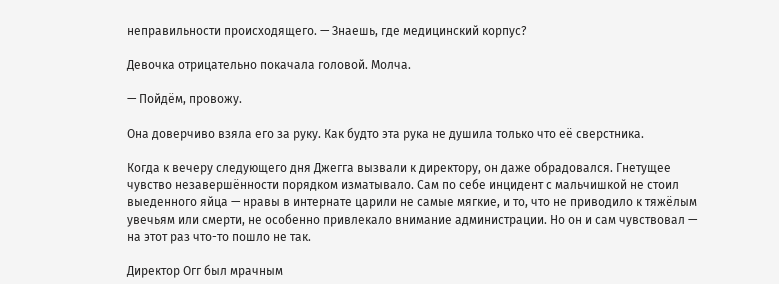неправильности происходящего. — Знаешь, где медицинский корпус?

Девочка отрицательно покачала головой. Молча.

— Пойдём, провожу.

Она доверчиво взяла его за руку. Как будто эта рука не душила только что её сверстника.

Когда к вечеру следующего дня Джегга вызвали к директору, он даже обрадовался. Гнетущее чувство незавершённости порядком изматывало. Сам по себе инцидент с мальчишкой не стоил выеденного яйца — нравы в интернате царили не самые мягкие, и то, что не приводило к тяжёлым увечьям или смерти, не особенно привлекало внимание администрации. Но он и сам чувствовал — на этот раз что-то пошло не так.

Директор Огг был мрачным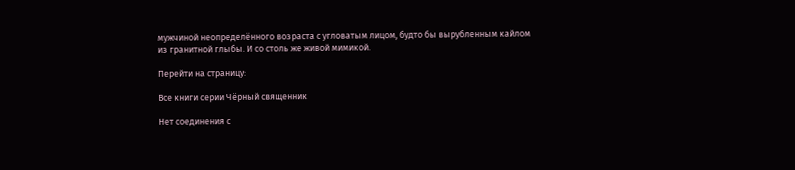мужчиной неопределённого возраста с угловатым лицом, будто бы вырубленным кайлом из гранитной глыбы. И со столь же живой мимикой.

Перейти на страницу:

Все книги серии Чёрный священник

Нет соединения с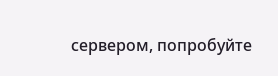сервером, попробуйте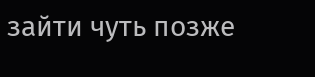зайти чуть позже